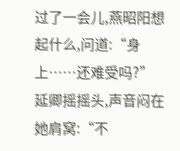过了一会儿,燕昭阳想起什么,问道:“身上……还难受吗?”
延卿摇摇头,声音闷在她肩窝:“不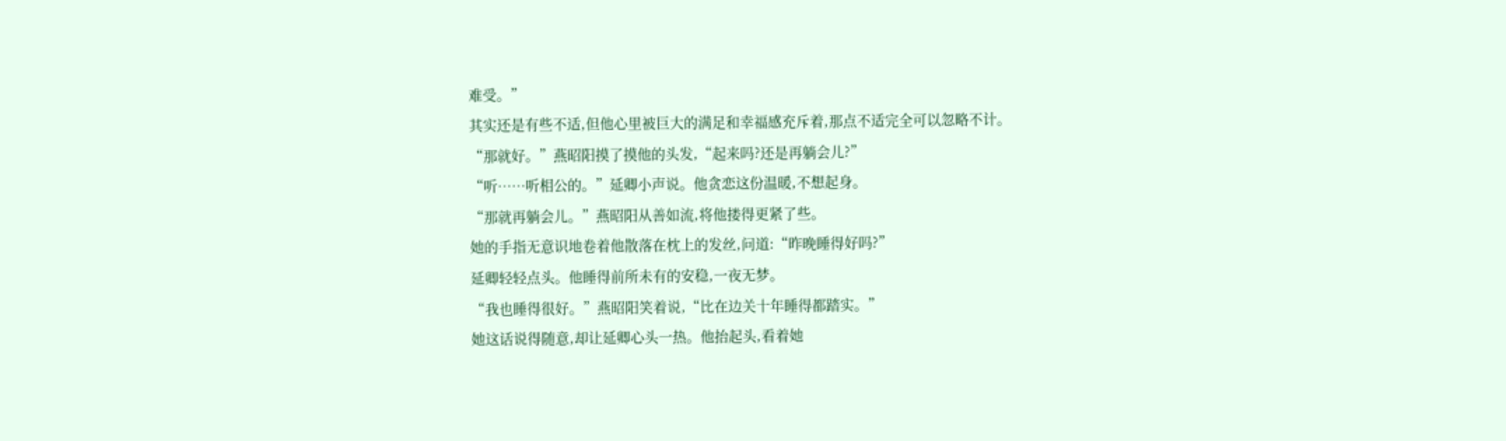难受。”
其实还是有些不适,但他心里被巨大的满足和幸福感充斥着,那点不适完全可以忽略不计。
“那就好。”燕昭阳摸了摸他的头发,“起来吗?还是再躺会儿?”
“听……听相公的。”延卿小声说。他贪恋这份温暖,不想起身。
“那就再躺会儿。”燕昭阳从善如流,将他搂得更紧了些。
她的手指无意识地卷着他散落在枕上的发丝,问道:“昨晚睡得好吗?”
延卿轻轻点头。他睡得前所未有的安稳,一夜无梦。
“我也睡得很好。”燕昭阳笑着说,“比在边关十年睡得都踏实。”
她这话说得随意,却让延卿心头一热。他抬起头,看着她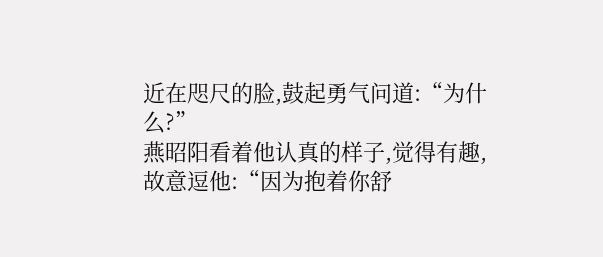近在咫尺的脸,鼓起勇气问道:“为什么?”
燕昭阳看着他认真的样子,觉得有趣,故意逗他:“因为抱着你舒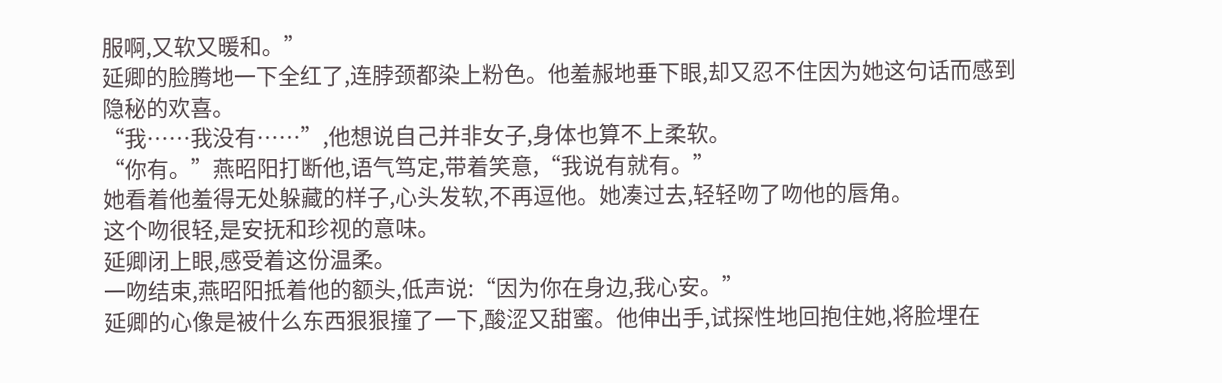服啊,又软又暖和。”
延卿的脸腾地一下全红了,连脖颈都染上粉色。他羞赧地垂下眼,却又忍不住因为她这句话而感到隐秘的欢喜。
“我……我没有……”,他想说自己并非女子,身体也算不上柔软。
“你有。”燕昭阳打断他,语气笃定,带着笑意,“我说有就有。”
她看着他羞得无处躲藏的样子,心头发软,不再逗他。她凑过去,轻轻吻了吻他的唇角。
这个吻很轻,是安抚和珍视的意味。
延卿闭上眼,感受着这份温柔。
一吻结束,燕昭阳抵着他的额头,低声说:“因为你在身边,我心安。”
延卿的心像是被什么东西狠狠撞了一下,酸涩又甜蜜。他伸出手,试探性地回抱住她,将脸埋在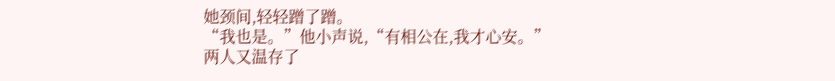她颈间,轻轻蹭了蹭。
“我也是。”他小声说,“有相公在,我才心安。”
两人又温存了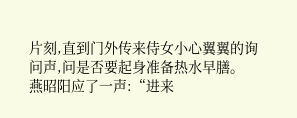片刻,直到门外传来侍女小心翼翼的询问声,问是否要起身准备热水早膳。
燕昭阳应了一声:“进来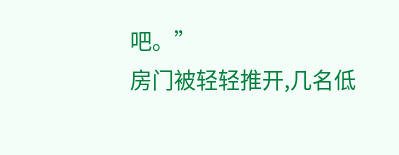吧。”
房门被轻轻推开,几名低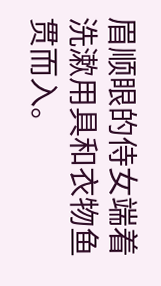眉顺眼的侍女端着洗漱用具和衣物鱼贯而入。